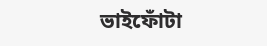ভাইফোঁটা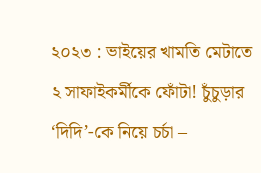২০২৩ : ভাইয়ের খামতি মেটাতে ২ সাফাইকর্মীকে ফোঁটা! চুঁচুড়ার ‘দিদি’-কে নিয়ে চর্চা –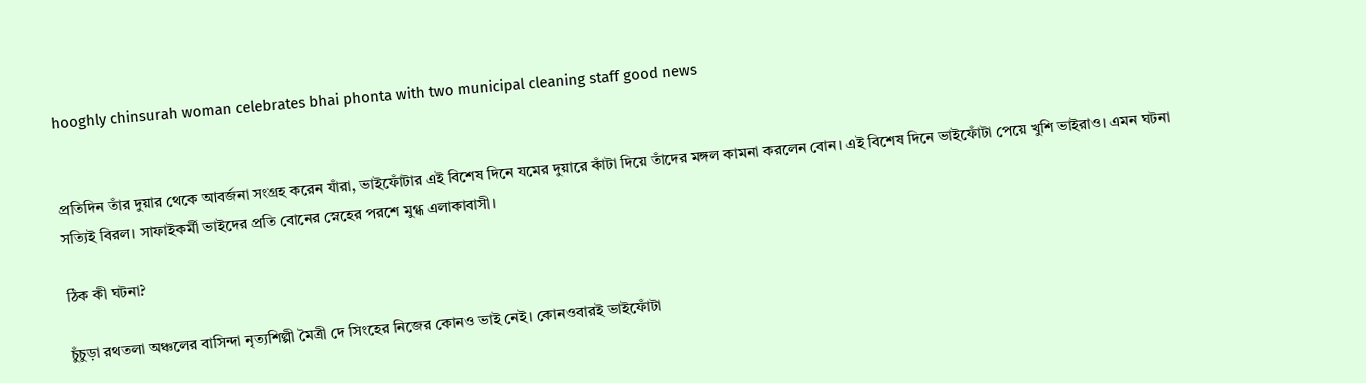hooghly chinsurah woman celebrates bhai phonta with two municipal cleaning staff good news


প্রতিদিন তাঁর দুয়ার থেকে আবর্জনা সংগ্রহ করেন যাঁরা, ভাইফোঁটার এই বিশেষ দিনে যমের দুয়ারে কাঁটা দিয়ে তাঁদের মঙ্গল কামনা করলেন বোন। এই বিশেষ দিনে ভাইফোঁটা পেয়ে খুশি ভাইরাও। এমন ঘটনা সত্যিই বিরল। সাফাইকর্মী ভাইদের প্রতি বোনের স্নেহের পরশে মুগ্ধ এলাকাবাসী।

ঠিক কী ঘটনা?

চুঁচুড়া রথতলা অঞ্চলের বাসিন্দা নৃত্যশিল্পী মৈত্রী দে সিংহের নিজের কোনও ভাই নেই। কোনওবারই ভাইফোঁটা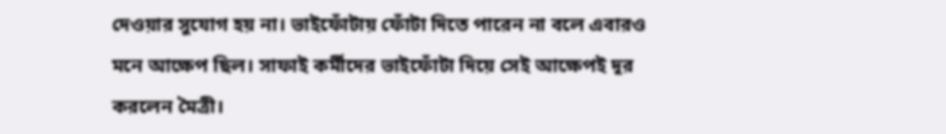দেওয়ার সুযোগ হয় না। ভাইফোঁটায় ফোঁটা দিতে পারেন না বলে এবারও মনে আক্ষেপ ছিল। সাফাই কর্মীদের ভাইফোঁটা দিয়ে সেই আক্ষেপই দূর করলেন মৈত্রী।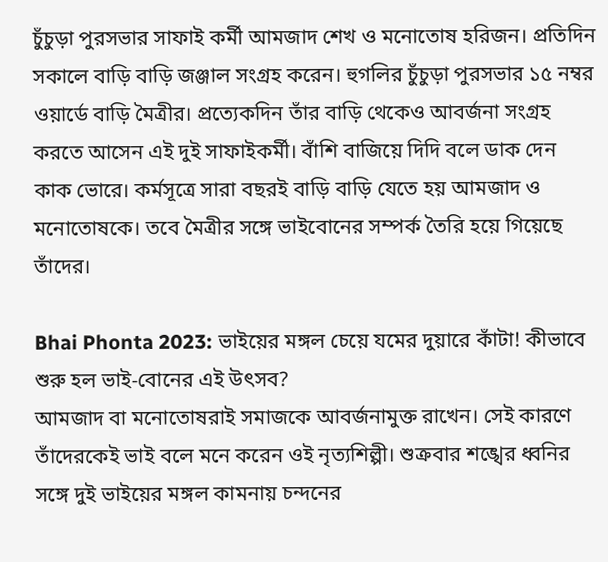চুঁচুড়া পুরসভার সাফাই কর্মী আমজাদ শেখ ও মনোতোষ হরিজন। প্রতিদিন সকালে বাড়ি বাড়ি জঞ্জাল সংগ্রহ করেন। হুগলির চুঁচুড়া পুরসভার ১৫ নম্বর ওয়ার্ডে বাড়ি মৈত্রীর। প্রত্যেকদিন তাঁর বাড়ি থেকেও আবর্জনা সংগ্রহ করতে আসেন এই দুই সাফাইকর্মী। বাঁশি বাজিয়ে দিদি বলে ডাক দেন কাক ভোরে। কর্মসূত্রে সারা বছরই বাড়ি বাড়ি যেতে হয় আমজাদ ও মনোতোষকে। তবে মৈত্রীর সঙ্গে ভাইবোনের সম্পর্ক তৈরি হয়ে গিয়েছে তাঁদের।

Bhai Phonta 2023: ভাইয়ের মঙ্গল চেয়ে যমের দুয়ারে কাঁটা! কীভাবে শুরু হল ভাই-বোনের এই উত্‍সব?
আমজাদ বা মনোতোষরাই সমাজকে আবর্জনামুক্ত রাখেন। সেই কারণে তাঁদেরকেই ভাই বলে মনে করেন ওই নৃত্যশিল্পী। শুক্রবার শঙ্খের ধ্বনির সঙ্গে দুই ভাইয়ের মঙ্গল কামনায় চন্দনের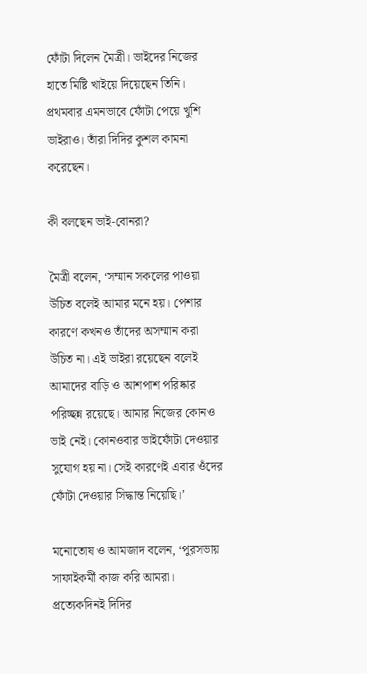ফোঁটা দিলেন মৈত্রী। ভাইদের নিজের হাতে মিষ্টি খাইয়ে দিয়েছেন তিনি। প্রথমবার এমনভাবে ফোঁটা পেয়ে খুশি ভাইরাও। তাঁরা দিদির কুশল কামনা করেছেন।

কী বলছেন ভাই-বোনরা?

মৈত্রী বলেন, ‘সম্মান সকলের পাওয়া উচিত বলেই আমার মনে হয়। পেশার কারণে কখনও তাঁদের অসম্মান করা উচিত না। এই ভাইরা রয়েছেন বলেই আমাদের বাড়ি ও আশপাশ পরিষ্কার পরিচ্ছন্ন রয়েছে। আমার নিজের কোনও ভাই নেই। কোনওবার ভাইফোঁটা দেওয়ার সুযোগ হয় না। সেই কারণেই এবার ওঁদের ফোঁটা দেওয়ার সিদ্ধান্ত নিয়েছি।’

মনোতোষ ও আমজাদ বলেন, ‘পুরসভায় সাফাইকর্মী কাজ করি আমরা। প্রত্যেকদিনই দিদির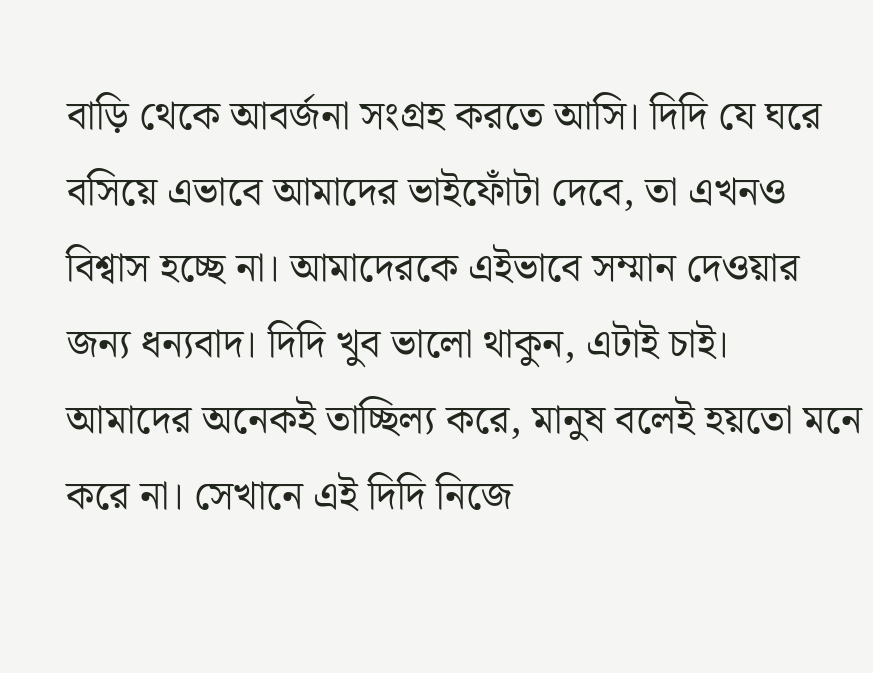বাড়ি থেকে আবর্জনা সংগ্রহ করতে আসি। দিদি যে ঘরে বসিয়ে এভাবে আমাদের ভাইফোঁটা দেবে, তা এখনও বিশ্বাস হচ্ছে না। আমাদেরকে এইভাবে সম্মান দেওয়ার জন্য ধন্যবাদ। দিদি খুব ভালো থাকুন, এটাই চাই। আমাদের অনেকই তাচ্ছিল্য করে, মানুষ বলেই হয়তো মনে করে না। সেখানে এই দিদি নিজে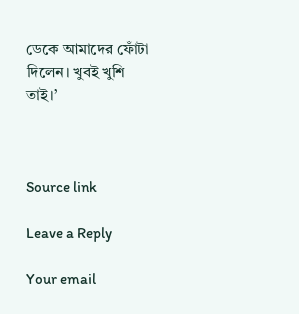ডেকে আমাদের ফোঁটা দিলেন। খুবই খুশি তাই।’



Source link

Leave a Reply

Your email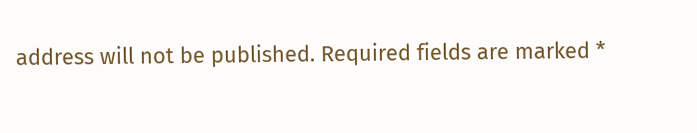address will not be published. Required fields are marked *